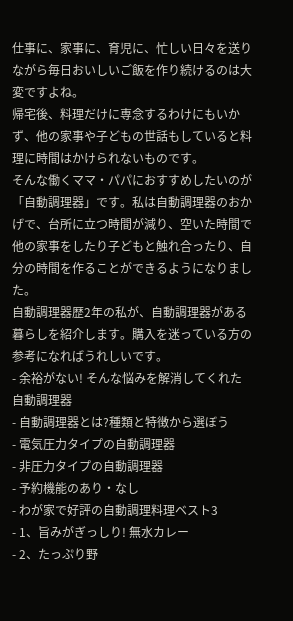仕事に、家事に、育児に、忙しい日々を送りながら毎日おいしいご飯を作り続けるのは大変ですよね。
帰宅後、料理だけに専念するわけにもいかず、他の家事や子どもの世話もしていると料理に時間はかけられないものです。
そんな働くママ・パパにおすすめしたいのが「自動調理器」です。私は自動調理器のおかげで、台所に立つ時間が減り、空いた時間で他の家事をしたり子どもと触れ合ったり、自分の時間を作ることができるようになりました。
自動調理器歴2年の私が、自動調理器がある暮らしを紹介します。購入を迷っている方の参考になればうれしいです。
- 余裕がない! そんな悩みを解消してくれた自動調理器
- 自動調理器とは?種類と特徴から選ぼう
- 電気圧力タイプの自動調理器
- 非圧力タイプの自動調理器
- 予約機能のあり・なし
- わが家で好評の自動調理料理ベスト3
- 1、旨みがぎっしり! 無水カレー
- 2、たっぷり野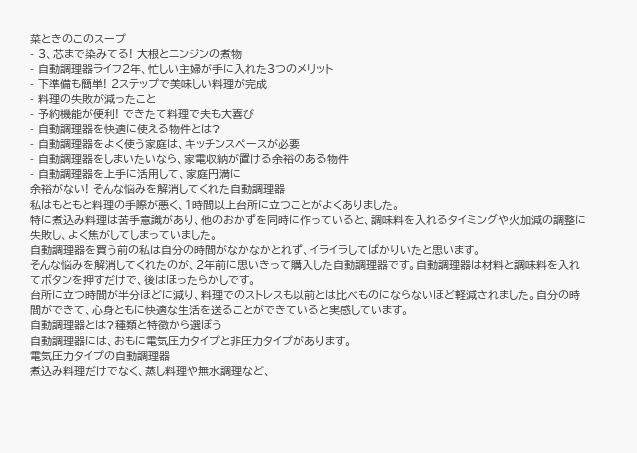菜ときのこのスープ
- 3、芯まで染みてる! 大根とニンジンの煮物
- 自動調理器ライフ2年、忙しい主婦が手に入れた3つのメリット
- 下準備も簡単! 2ステップで美味しい料理が完成
- 料理の失敗が減ったこと
- 予約機能が便利! できたて料理で夫も大喜び
- 自動調理器を快適に使える物件とは?
- 自動調理器をよく使う家庭は、キッチンスペースが必要
- 自動調理器をしまいたいなら、家電収納が置ける余裕のある物件
- 自動調理器を上手に活用して、家庭円満に
余裕がない! そんな悩みを解消してくれた自動調理器
私はもともと料理の手際が悪く、1時間以上台所に立つことがよくありました。
特に煮込み料理は苦手意識があり、他のおかずを同時に作っていると、調味料を入れるタイミングや火加減の調整に失敗し、よく焦がしてしまっていました。
自動調理器を買う前の私は自分の時間がなかなかとれず、イライラしてばかりいたと思います。
そんな悩みを解消してくれたのが、2年前に思いきって購入した自動調理器です。自動調理器は材料と調味料を入れてボタンを押すだけで、後はほったらかしです。
台所に立つ時間が半分ほどに減り、料理でのストレスも以前とは比べものにならないほど軽減されました。自分の時間ができて、心身ともに快適な生活を送ることができていると実感しています。
自動調理器とは?種類と特徴から選ぼう
自動調理器には、おもに電気圧力タイプと非圧力タイプがあります。
電気圧力タイプの自動調理器
煮込み料理だけでなく、蒸し料理や無水調理など、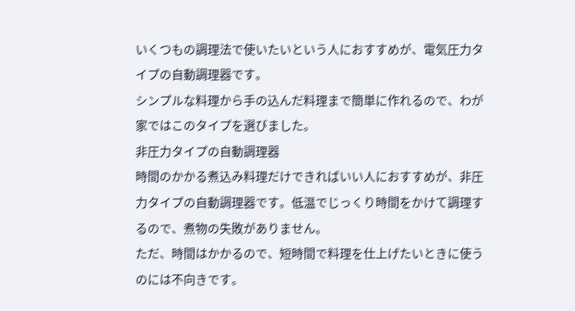いくつもの調理法で使いたいという人におすすめが、電気圧力タイプの自動調理器です。
シンプルな料理から手の込んだ料理まで簡単に作れるので、わが家ではこのタイプを選びました。
非圧力タイプの自動調理器
時間のかかる煮込み料理だけできればいい人におすすめが、非圧力タイプの自動調理器です。低温でじっくり時間をかけて調理するので、煮物の失敗がありません。
ただ、時間はかかるので、短時間で料理を仕上げたいときに使うのには不向きです。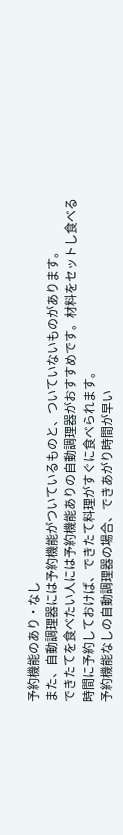予約機能のあり・なし
また、自動調理器には予約機能がついているものと、ついていないものがあります。
できたてを食べたい人には予約機能ありの自動調理器がおすすめです。材料をセットし食べる時間に予約しておけば、できたて料理がすぐに食べられます。
予約機能なしの自動調理器の場合、できあがり時間が早い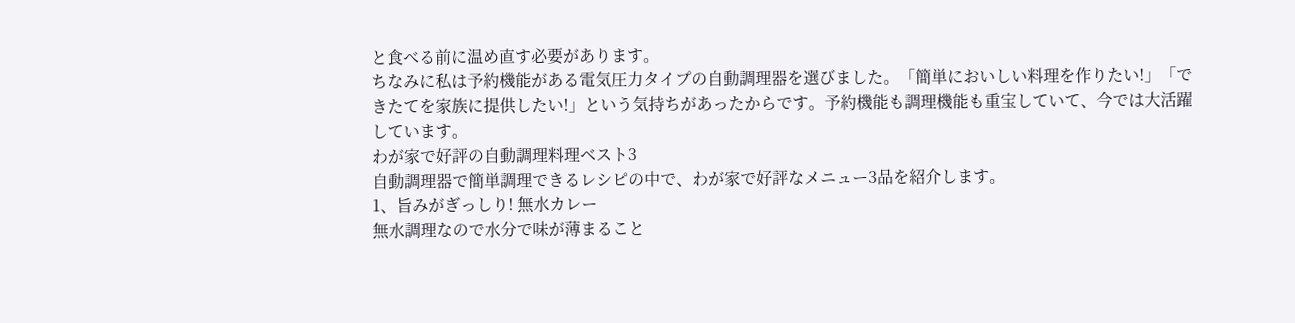と食べる前に温め直す必要があります。
ちなみに私は予約機能がある電気圧力タイプの自動調理器を選びました。「簡単においしい料理を作りたい!」「できたてを家族に提供したい!」という気持ちがあったからです。予約機能も調理機能も重宝していて、今では大活躍しています。
わが家で好評の自動調理料理ベスト3
自動調理器で簡単調理できるレシピの中で、わが家で好評なメニュー3品を紹介します。
1、旨みがぎっしり! 無水カレー
無水調理なので水分で味が薄まること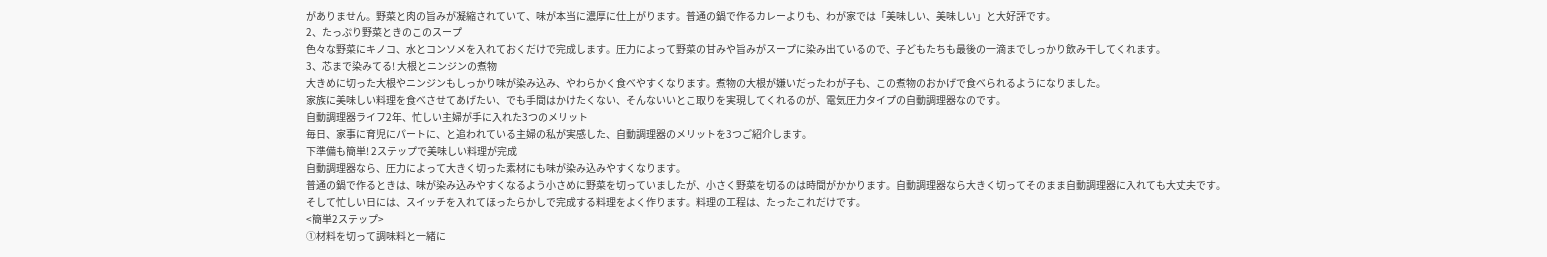がありません。野菜と肉の旨みが凝縮されていて、味が本当に濃厚に仕上がります。普通の鍋で作るカレーよりも、わが家では「美味しい、美味しい」と大好評です。
2、たっぷり野菜ときのこのスープ
色々な野菜にキノコ、水とコンソメを入れておくだけで完成します。圧力によって野菜の甘みや旨みがスープに染み出ているので、子どもたちも最後の一滴までしっかり飲み干してくれます。
3、芯まで染みてる! 大根とニンジンの煮物
大きめに切った大根やニンジンもしっかり味が染み込み、やわらかく食べやすくなります。煮物の大根が嫌いだったわが子も、この煮物のおかげで食べられるようになりました。
家族に美味しい料理を食べさせてあげたい、でも手間はかけたくない、そんないいとこ取りを実現してくれるのが、電気圧力タイプの自動調理器なのです。
自動調理器ライフ2年、忙しい主婦が手に入れた3つのメリット
毎日、家事に育児にパートに、と追われている主婦の私が実感した、自動調理器のメリットを3つご紹介します。
下準備も簡単! 2ステップで美味しい料理が完成
自動調理器なら、圧力によって大きく切った素材にも味が染み込みやすくなります。
普通の鍋で作るときは、味が染み込みやすくなるよう小さめに野菜を切っていましたが、小さく野菜を切るのは時間がかかります。自動調理器なら大きく切ってそのまま自動調理器に入れても大丈夫です。
そして忙しい日には、スイッチを入れてほったらかしで完成する料理をよく作ります。料理の工程は、たったこれだけです。
<簡単2ステップ>
①材料を切って調味料と一緒に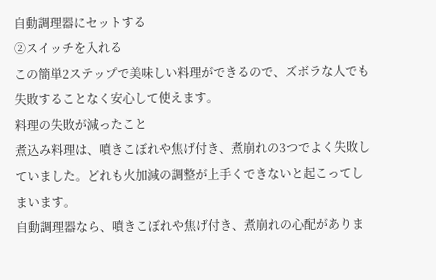自動調理器にセットする
②スイッチを入れる
この簡単2ステップで美味しい料理ができるので、ズボラな人でも失敗することなく安心して使えます。
料理の失敗が減ったこと
煮込み料理は、噴きこぼれや焦げ付き、煮崩れの3つでよく失敗していました。どれも火加減の調整が上手くできないと起こってしまいます。
自動調理器なら、噴きこぼれや焦げ付き、煮崩れの心配がありま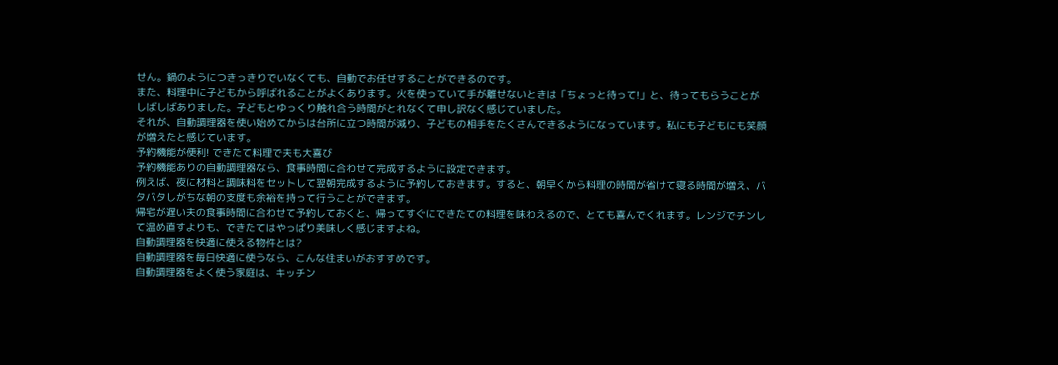せん。鍋のようにつきっきりでいなくても、自動でお任せすることができるのです。
また、料理中に子どもから呼ばれることがよくあります。火を使っていて手が離せないときは「ちょっと待って!」と、待ってもらうことがしばしばありました。子どもとゆっくり触れ合う時間がとれなくて申し訳なく感じていました。
それが、自動調理器を使い始めてからは台所に立つ時間が減り、子どもの相手をたくさんできるようになっています。私にも子どもにも笑顔が増えたと感じています。
予約機能が便利! できたて料理で夫も大喜び
予約機能ありの自動調理器なら、食事時間に合わせて完成するように設定できます。
例えば、夜に材料と調味料をセットして翌朝完成するように予約しておきます。すると、朝早くから料理の時間が省けて寝る時間が増え、バタバタしがちな朝の支度も余裕を持って行うことができます。
帰宅が遅い夫の食事時間に合わせて予約しておくと、帰ってすぐにできたての料理を味わえるので、とても喜んでくれます。レンジでチンして温め直すよりも、できたてはやっぱり美味しく感じますよね。
自動調理器を快適に使える物件とは?
自動調理器を毎日快適に使うなら、こんな住まいがおすすめです。
自動調理器をよく使う家庭は、キッチン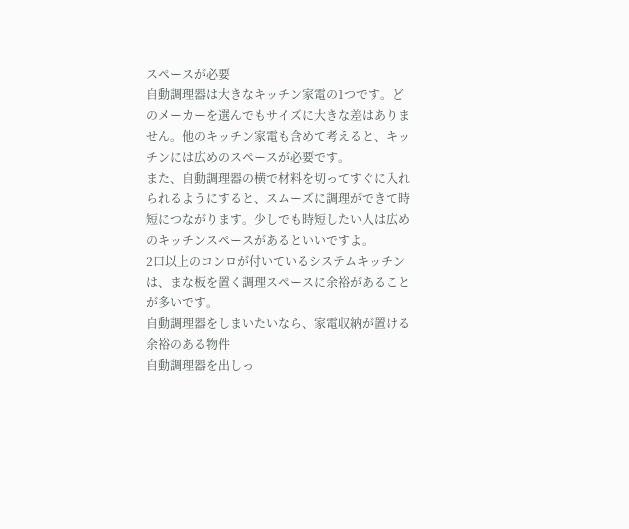スペースが必要
自動調理器は大きなキッチン家電の1つです。どのメーカーを選んでもサイズに大きな差はありません。他のキッチン家電も含めて考えると、キッチンには広めのスペースが必要です。
また、自動調理器の横で材料を切ってすぐに入れられるようにすると、スムーズに調理ができて時短につながります。少しでも時短したい人は広めのキッチンスペースがあるといいですよ。
2口以上のコンロが付いているシステムキッチンは、まな板を置く調理スペースに余裕があることが多いです。
自動調理器をしまいたいなら、家電収納が置ける余裕のある物件
自動調理器を出しっ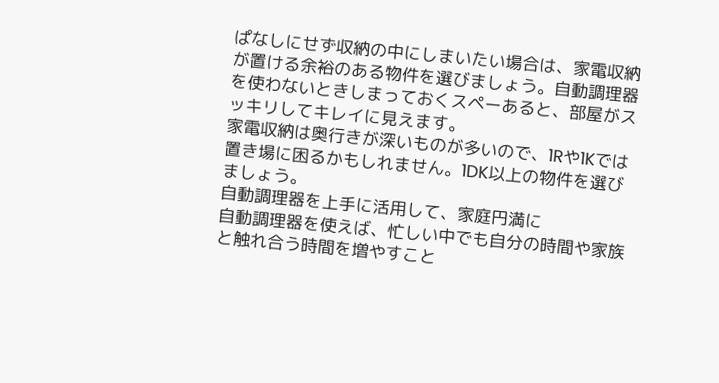ぱなしにせず収納の中にしまいたい場合は、家電収納が置ける余裕のある物件を選びましょう。自動調理器を使わないときしまっておくスペーあると、部屋がスッキリしてキレイに見えます。
家電収納は奥行きが深いものが多いので、1Rや1Kでは置き場に困るかもしれません。1DK以上の物件を選びましょう。
自動調理器を上手に活用して、家庭円満に
自動調理器を使えば、忙しい中でも自分の時間や家族と触れ合う時間を増やすこと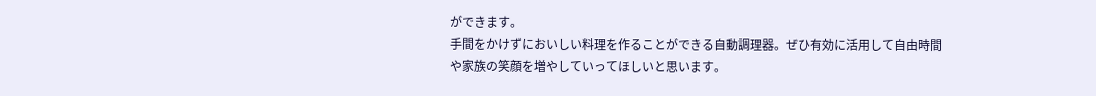ができます。
手間をかけずにおいしい料理を作ることができる自動調理器。ぜひ有効に活用して自由時間や家族の笑顔を増やしていってほしいと思います。